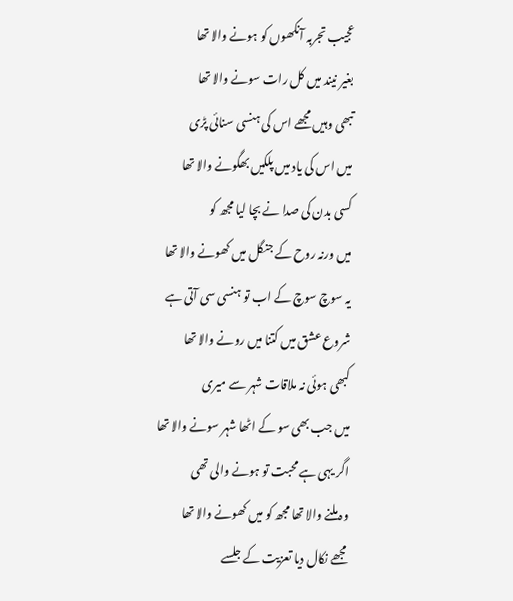عجیب تجربہ آنکھوں کو ہونے والا تھا
بغیر نیند میں کل رات سونے والا تھا
تبھی وہیں مجھے اس کی ہنسی سنائی پڑی
میں اس کی یاد میں پلکیں بھگونے والا تھا
کسی بدن کی صدا نے بچا لیا مجھ کو
میں ورنہ روح کے جنگل میں کھونے والا تھا
یہ سوچ سوچ کے اب تو ہنسی سی آتی ہے
شروع عشق میں کتنا میں رونے والا تھا
کبھی ہوئی نہ ملاقات شہر سے میری
میں جب بھی سو کے اٹھا شہر سونے والا تھا
اگر یہی ہے محبت تو ہونے والی تھی
وہ ملنے والا تھا مجھ کو میں کھونے والا تھا
مجھے نکال دیا تعزیت کے جلسے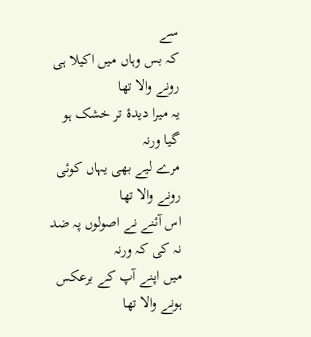سے
کہ بس وہاں میں اکیلا ہی رونے والا تھا
یہ میرا دیدۂ تر خشک ہو گیا ورنہ
مرے لیے بھی یہاں کوئی رونے والا تھا
اس آئنے نے اصولوں پہ ضد نہ کی کہ ورنہ
میں اپنے آپ کے برعکس ہونے والا تھا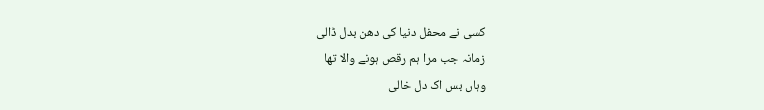کسی نے محفل دنیا کی دھن بدل ڈالی
زمانہ جب مرا ہم رقص ہونے والا تھا
وہاں بس اک دل خالی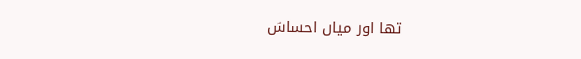تھا اور میاں احساسؔ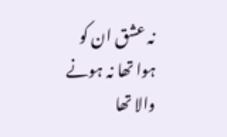نہ عشق ان کو ہوا تھا نہ ہونے والا تھا